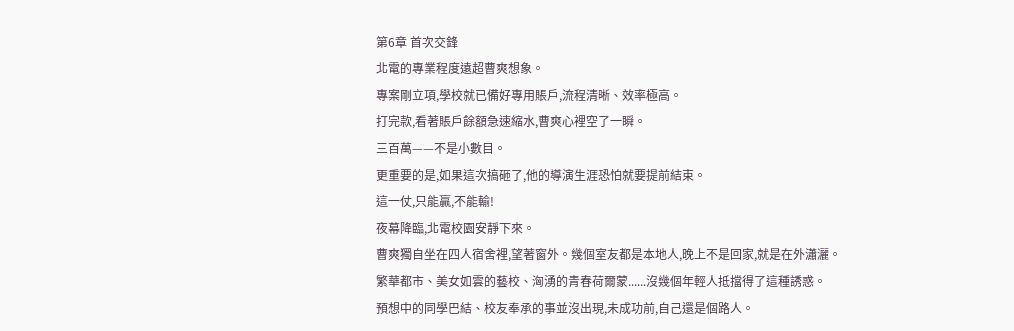第6章 首次交鋒
北電的專業程度遠超曹爽想象。
專案剛立項,學校就已備好專用賬戶,流程清晰、效率極高。
打完款,看著賬戶餘額急速縮水,曹爽心裡空了一瞬。
三百萬——不是小數目。
更重要的是,如果這次搞砸了,他的導演生涯恐怕就要提前結束。
這一仗,只能贏,不能輸!
夜幕降臨,北電校園安靜下來。
曹爽獨自坐在四人宿舍裡,望著窗外。幾個室友都是本地人,晚上不是回家,就是在外瀟灑。
繁華都市、美女如雲的藝校、洶湧的青春荷爾蒙......沒幾個年輕人抵擋得了這種誘惑。
預想中的同學巴結、校友奉承的事並沒出現,未成功前,自己還是個路人。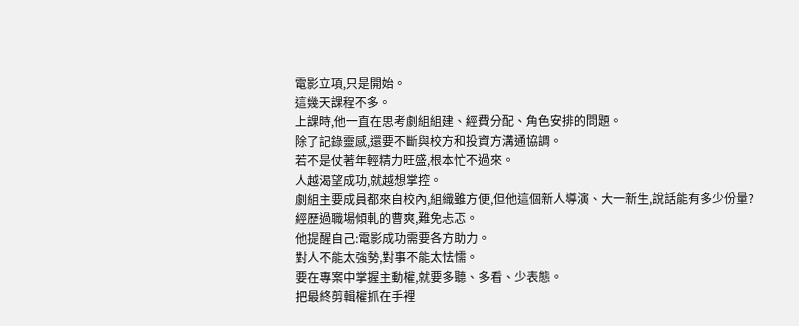電影立項,只是開始。
這幾天課程不多。
上課時,他一直在思考劇組組建、經費分配、角色安排的問題。
除了記錄靈感,還要不斷與校方和投資方溝通協調。
若不是仗著年輕精力旺盛,根本忙不過來。
人越渴望成功,就越想掌控。
劇組主要成員都來自校內,組織雖方便,但他這個新人導演、大一新生,說話能有多少份量?
經歷過職場傾軋的曹爽,難免忐忑。
他提醒自己:電影成功需要各方助力。
對人不能太強勢,對事不能太怯懦。
要在專案中掌握主動權,就要多聽、多看、少表態。
把最終剪輯權抓在手裡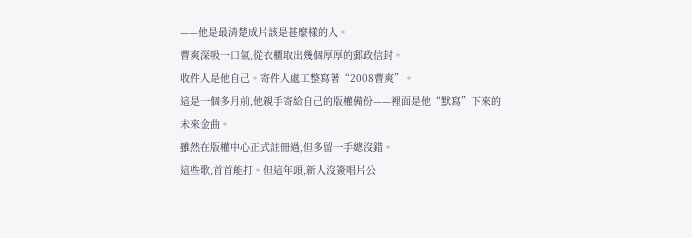——他是最清楚成片該是甚麼樣的人。
曹爽深吸一口氣,從衣櫃取出幾個厚厚的郵政信封。
收件人是他自己。寄件人處工整寫著“2008曹爽”。
這是一個多月前,他親手寄給自己的版權備份——裡面是他“默寫”下來的未來金曲。
雖然在版權中心正式註冊過,但多留一手總沒錯。
這些歌,首首能打。但這年頭,新人沒簽唱片公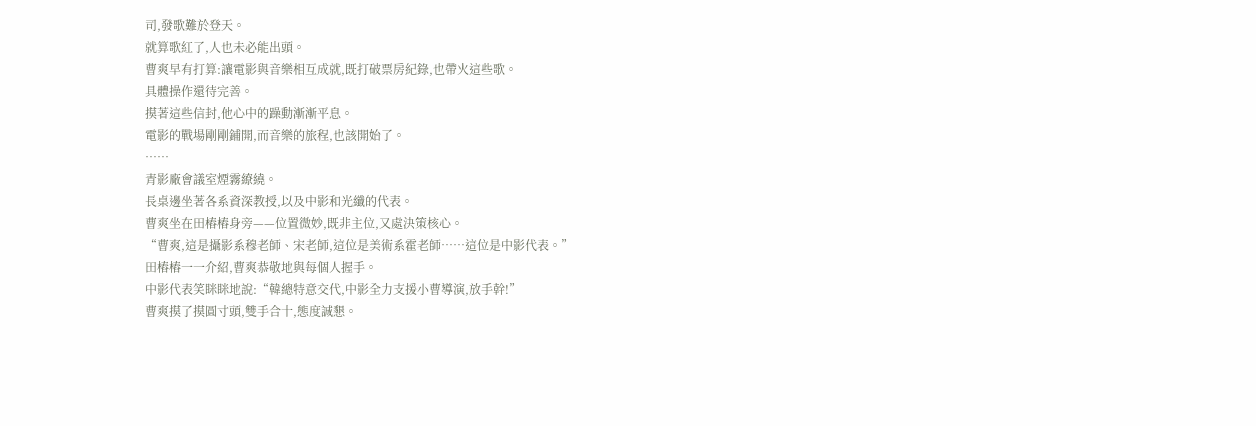司,發歌難於登天。
就算歌紅了,人也未必能出頭。
曹爽早有打算:讓電影與音樂相互成就,既打破票房紀錄,也帶火這些歌。
具體操作還待完善。
摸著這些信封,他心中的躁動漸漸平息。
電影的戰場剛剛鋪開,而音樂的旅程,也該開始了。
……
青影廠會議室煙霧繚繞。
長桌邊坐著各系資深教授,以及中影和光纖的代表。
曹爽坐在田樁樁身旁——位置微妙,既非主位,又處決策核心。
“曹爽,這是攝影系穆老師、宋老師,這位是美術系霍老師……這位是中影代表。”
田樁樁一一介紹,曹爽恭敬地與每個人握手。
中影代表笑眯眯地說:“韓總特意交代,中影全力支援小曹導演,放手幹!”
曹爽摸了摸圓寸頭,雙手合十,態度誠懇。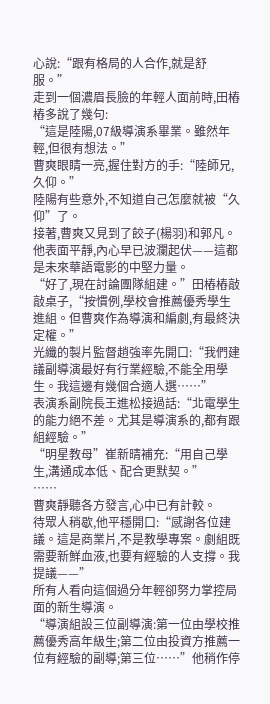心說:“跟有格局的人合作,就是舒服。”
走到一個濃眉長臉的年輕人面前時,田樁樁多說了幾句:
“這是陸陽,07級導演系畢業。雖然年輕,但很有想法。”
曹爽眼睛一亮,握住對方的手:“陸師兄,久仰。”
陸陽有些意外,不知道自己怎麼就被“久仰”了。
接著,曹爽又見到了餃子(楊羽)和郭凡。
他表面平靜,內心早已波瀾起伏——這都是未來華語電影的中堅力量。
“好了,現在討論團隊組建。”田樁樁敲敲桌子,“按慣例,學校會推薦優秀學生進組。但曹爽作為導演和編劇,有最終決定權。”
光纖的製片監督趙強率先開口:“我們建議副導演最好有行業經驗,不能全用學生。我這邊有幾個合適人選……”
表演系副院長王進松接過話:“北電學生的能力絕不差。尤其是導演系的,都有跟組經驗。”
“明星教母”崔新晴補充:“用自己學生,溝通成本低、配合更默契。”
……
曹爽靜聽各方發言,心中已有計較。
待眾人稍歇,他平穩開口:“感謝各位建議。這是商業片,不是教學專案。劇組既需要新鮮血液,也要有經驗的人支撐。我提議——”
所有人看向這個過分年輕卻努力掌控局面的新生導演。
“導演組設三位副導演:第一位由學校推薦優秀高年級生;第二位由投資方推薦一位有經驗的副導;第三位……”他稍作停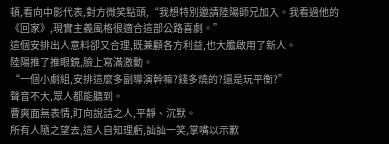頓,看向中影代表,對方微笑點頭,“我想特別邀請陸陽師兄加入。我看過他的《回家》,現實主義風格很適合這部公路喜劇。”
這個安排出人意料卻又合理,既兼顧各方利益,也大膽啟用了新人。
陸陽推了推眼鏡,臉上寫滿激動。
“一個小劇組,安排這麼多副導演幹嘛?錢多燒的?還是玩平衡?”
聲音不大,眾人都能聽到。
曹爽面無表情,盯向說話之人,平靜、沉默。
所有人隨之望去,這人自知理虧,訕訕一笑,掌嘴以示歉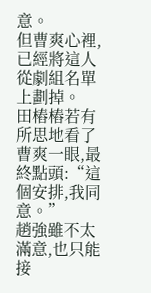意。
但曹爽心裡,已經將這人從劇組名單上劃掉。
田樁樁若有所思地看了曹爽一眼,最終點頭:“這個安排,我同意。”
趙強雖不太滿意,也只能接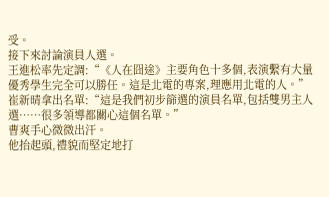受。
接下來討論演員人選。
王進松率先定調:“《人在囧途》主要角色十多個,表演繫有大量優秀學生完全可以勝任。這是北電的專案,理應用北電的人。”
崔新晴拿出名單:“這是我們初步篩選的演員名單,包括雙男主人選……很多領導都關心這個名單。”
曹爽手心微微出汗。
他抬起頭,禮貌而堅定地打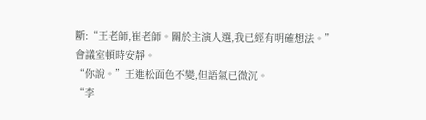斷:“王老師,崔老師。關於主演人選,我已經有明確想法。”
會議室頓時安靜。
“你說。”王進松面色不變,但語氣已微沉。
“李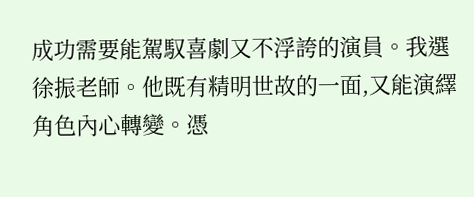成功需要能駕馭喜劇又不浮誇的演員。我選徐振老師。他既有精明世故的一面,又能演繹角色內心轉變。憑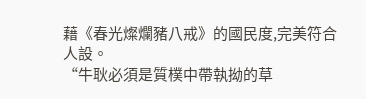藉《春光燦爛豬八戒》的國民度,完美符合人設。
“牛耿必須是質樸中帶執拗的草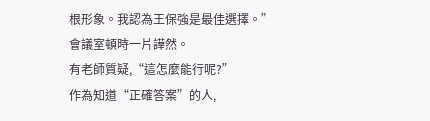根形象。我認為王保強是最佳選擇。”
會議室頓時一片譁然。
有老師質疑,“這怎麼能行呢?”
作為知道“正確答案”的人,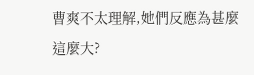曹爽不太理解,她們反應為甚麼這麼大?